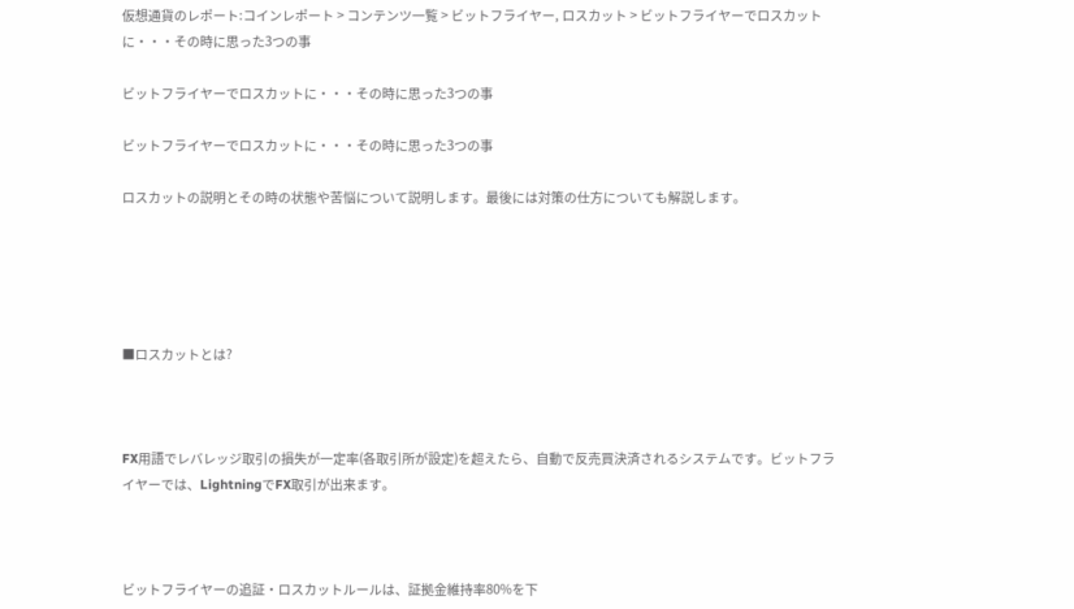仮想通貨のレポート:コインレポート > コンテンツ一覧 > ビットフライヤー, ロスカット > ビットフライヤーでロスカットに・・・その時に思った3つの事

ビットフライヤーでロスカットに・・・その時に思った3つの事

ビットフライヤーでロスカットに・・・その時に思った3つの事

ロスカットの説明とその時の状態や苦悩について説明します。最後には対策の仕方についても解説します。





■ロスカットとは?



FX用語でレバレッジ取引の損失が一定率(各取引所が設定)を超えたら、自動で反売買決済されるシステムです。ビットフライヤーでは、LightningでFX取引が出来ます。



ビットフライヤーの追証・ロスカットルールは、証拠金維持率80%を下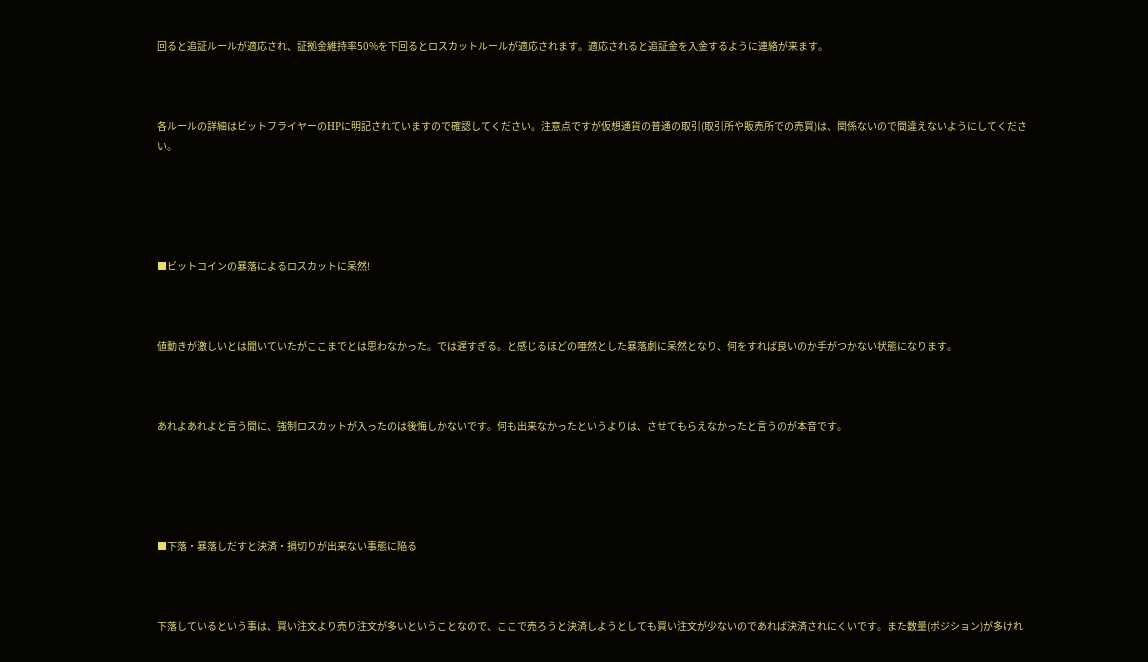回ると追証ルールが適応され、証拠金維持率50%を下回るとロスカットルールが適応されます。適応されると追証金を入金するように連絡が来ます。



各ルールの詳細はビットフライヤーのHPに明記されていますので確認してください。注意点ですが仮想通貨の普通の取引(取引所や販売所での売買)は、関係ないので間違えないようにしてください。





■ビットコインの暴落によるロスカットに呆然!



値動きが激しいとは聞いていたがここまでとは思わなかった。では遅すぎる。と感じるほどの唖然とした暴落劇に呆然となり、何をすれば良いのか手がつかない状態になります。



あれよあれよと言う間に、強制ロスカットが入ったのは後悔しかないです。何も出来なかったというよりは、させてもらえなかったと言うのが本音です。





■下落・暴落しだすと決済・損切りが出来ない事態に陥る



下落しているという事は、買い注文より売り注文が多いということなので、ここで売ろうと決済しようとしても買い注文が少ないのであれば決済されにくいです。また数量(ポジション)が多けれ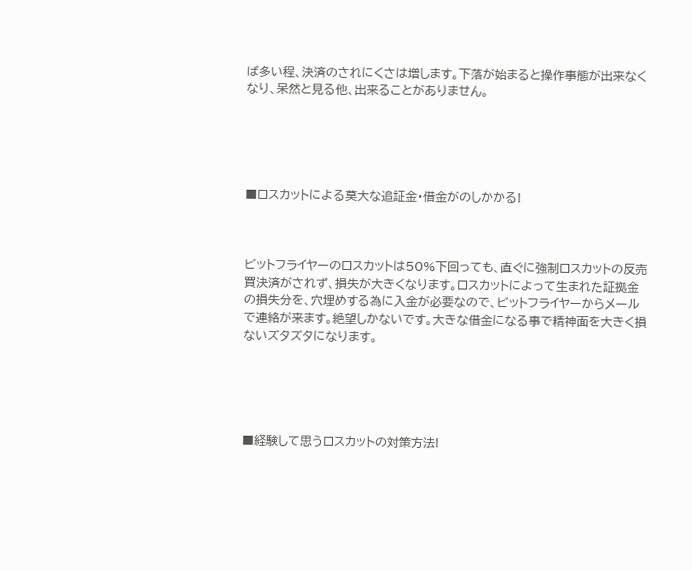ば多い程、決済のされにくさは増します。下落が始まると操作事態が出来なくなり、呆然と見る他、出来ることがありません。





■ロスカットによる莫大な追証金・借金がのしかかる!



ビットフライヤーのロスカットは50%下回っても、直ぐに強制ロスカットの反売買決済がされず、損失が大きくなります。ロスカットによって生まれた証拠金の損失分を、穴埋めする為に入金が必要なので、ビットフライヤーからメールで連絡が来ます。絶望しかないです。大きな借金になる事で精神面を大きく損ないズタズタになります。





■経験して思うロスカットの対策方法!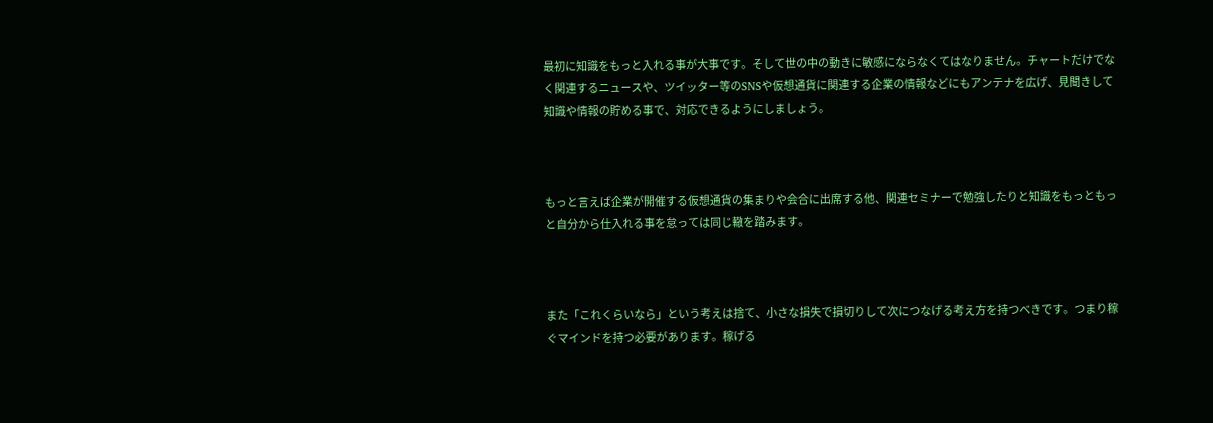最初に知識をもっと入れる事が大事です。そして世の中の動きに敏感にならなくてはなりません。チャートだけでなく関連するニュースや、ツイッター等のSNSや仮想通貨に関連する企業の情報などにもアンテナを広げ、見聞きして知識や情報の貯める事で、対応できるようにしましょう。



もっと言えば企業が開催する仮想通貨の集まりや会合に出席する他、関連セミナーで勉強したりと知識をもっともっと自分から仕入れる事を怠っては同じ轍を踏みます。



また「これくらいなら」という考えは捨て、小さな損失で損切りして次につなげる考え方を持つべきです。つまり稼ぐマインドを持つ必要があります。稼げる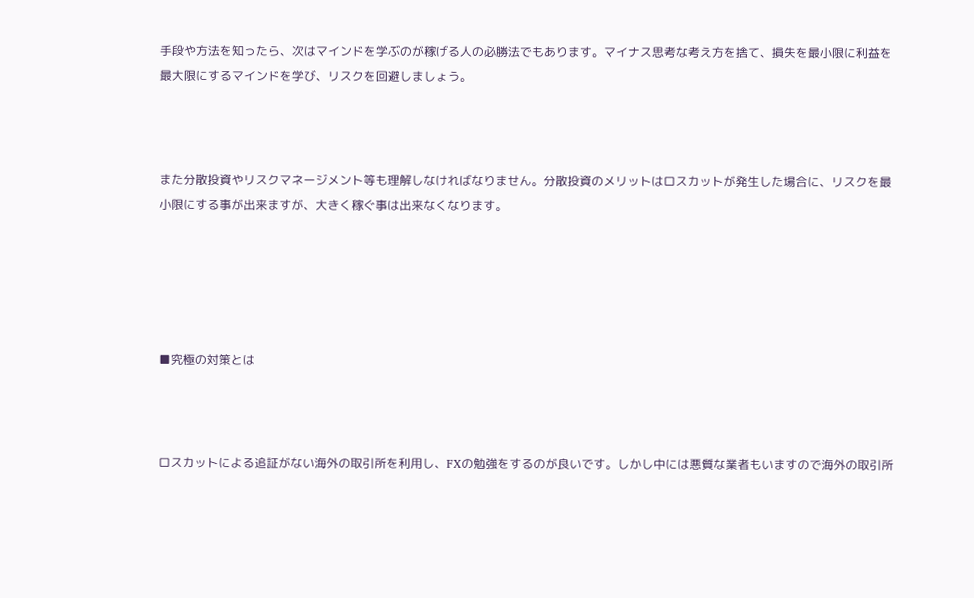手段や方法を知ったら、次はマインドを学ぶのが稼げる人の必勝法でもあります。マイナス思考な考え方を捨て、損失を最小限に利益を最大限にするマインドを学び、リスクを回避しましょう。



また分散投資やリスクマネージメント等も理解しなければなりません。分散投資のメリットはロスカットが発生した場合に、リスクを最小限にする事が出来ますが、大きく稼ぐ事は出来なくなります。





■究極の対策とは



ロスカットによる追証がない海外の取引所を利用し、FXの勉強をするのが良いです。しかし中には悪質な業者もいますので海外の取引所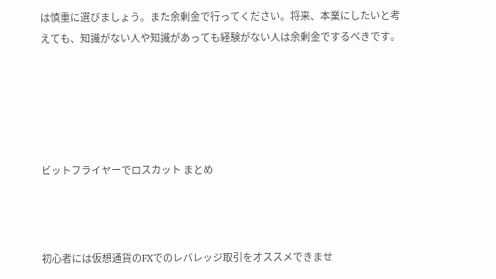は慎重に選びましょう。また余剰金で行ってください。将来、本業にしたいと考えても、知識がない人や知識があっても経験がない人は余剰金でするべきです。





ビットフライヤーでロスカット まとめ



初心者には仮想通貨のFXでのレバレッジ取引をオススメできませ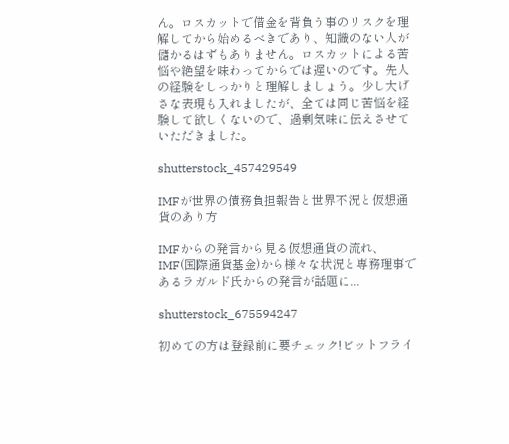ん。ロスカットで借金を背負う事のリスクを理解してから始めるべきであり、知識のない人が儲かるはずもありません。ロスカットによる苦悩や絶望を味わってからでは遅いのです。先人の経験をしっかりと理解しましょう。少し大げさな表現も入れましたが、全ては同じ苦悩を経験して欲しくないので、過剰気味に伝えさせていただきました。

shutterstock_457429549

IMFが世界の債務負担報告と世界不況と仮想通貨のあり方

IMFからの発言から見る仮想通貨の流れ、IMF(国際通貨基金)から様々な状況と専務理事であるラガルド氏からの発言が話題に...

shutterstock_675594247

初めての方は登録前に要チェック!ビットフライ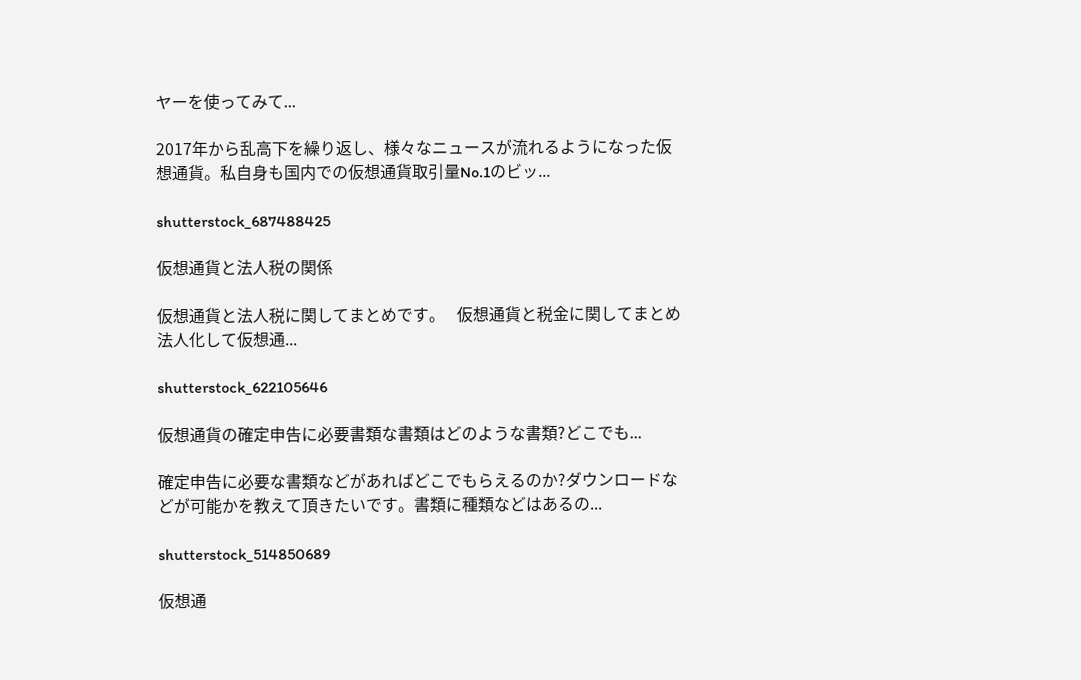ヤーを使ってみて...

2017年から乱高下を繰り返し、様々なニュースが流れるようになった仮想通貨。私自身も国内での仮想通貨取引量No.1のビッ...

shutterstock_687488425

仮想通貨と法人税の関係

仮想通貨と法人税に関してまとめです。   仮想通貨と税金に関してまとめ   法人化して仮想通...

shutterstock_622105646

仮想通貨の確定申告に必要書類な書類はどのような書類?どこでも...

確定申告に必要な書類などがあればどこでもらえるのか?ダウンロードなどが可能かを教えて頂きたいです。書類に種類などはあるの...

shutterstock_514850689

仮想通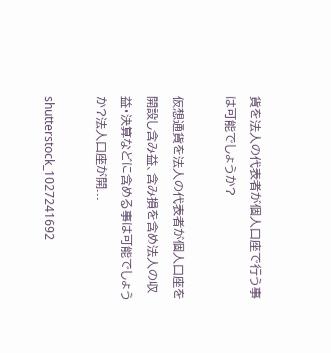貨を法人の代表者が個人口座で行う事は可能でしょうか?

仮想通貨を法人の代表者が個人口座を開設し含み益、含み損を含め法人の収益・決算などに含める事は可能でしょうか?法人口座が開...

shutterstock_1027241692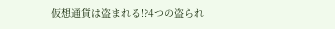仮想通貨は盗まれる!?4つの盗られ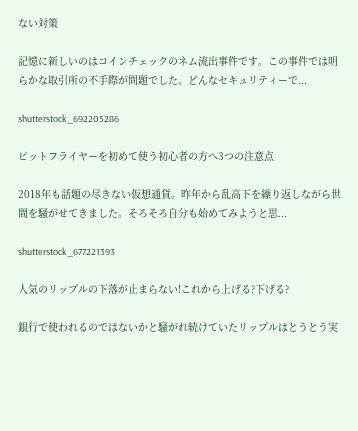ない対策

記憶に新しいのはコインチェックのネム流出事件です。この事件では明らかな取引所の不手際が問題でした。どんなセキュリティーで...

shutterstock_692205286

ビットフライヤーを初めて使う初心者の方へ3つの注意点

2018年も話題の尽きない仮想通貨。昨年から乱高下を繰り返しながら世間を騒がせてきました。そろそろ自分も始めてみようと思...

shutterstock_677221393

人気のリップルの下落が止まらない!これから上げる?下げる?

銀行で使われるのではないかと騒がれ続けていたリップルはとうとう実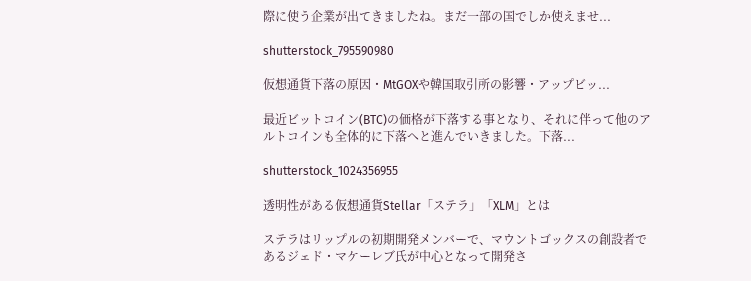際に使う企業が出てきましたね。まだ一部の国でしか使えませ...

shutterstock_795590980

仮想通貨下落の原因・MtGOXや韓国取引所の影響・アップビッ...

最近ビットコイン(BTC)の価格が下落する事となり、それに伴って他のアルトコインも全体的に下落へと進んでいきました。下落...

shutterstock_1024356955

透明性がある仮想通貨Stellar「ステラ」「XLM」とは

ステラはリップルの初期開発メンバーで、マウントゴックスの創設者であるジェド・マケーレブ氏が中心となって開発さ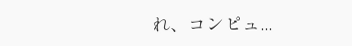れ、コンピュ...